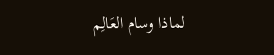لماذا وسام العَالِم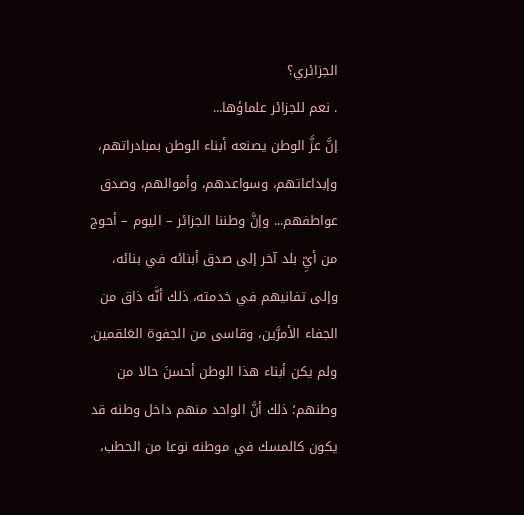الجزائري؟
. نعم للجزائر علماؤها...
إنَّ عزَّ الوطن يصنعه أبناء الوطن بمبادراتهم، وإبداعاتهم، وسواعدهم، وأموالهم، وصدق عواطفهم... وإنَّ وطننا الجزائر – اليوم – أحوج من أيِّ بلد آخر إلى صدق أبنائه في بنائه، وإلى تفانيهم في خدمته، ذلك أنَّه ذاق من الجفاء الأمرَّين، وقاسى من الجفوة العَلقمين.
ولم يكن أبناء هذا الوطن أحسنَ حالا من وطنهم؛ ذلك أنَّ الواحد منهم داخل وطنه قد يكون كالمسك في موطنه نوعا من الحطب،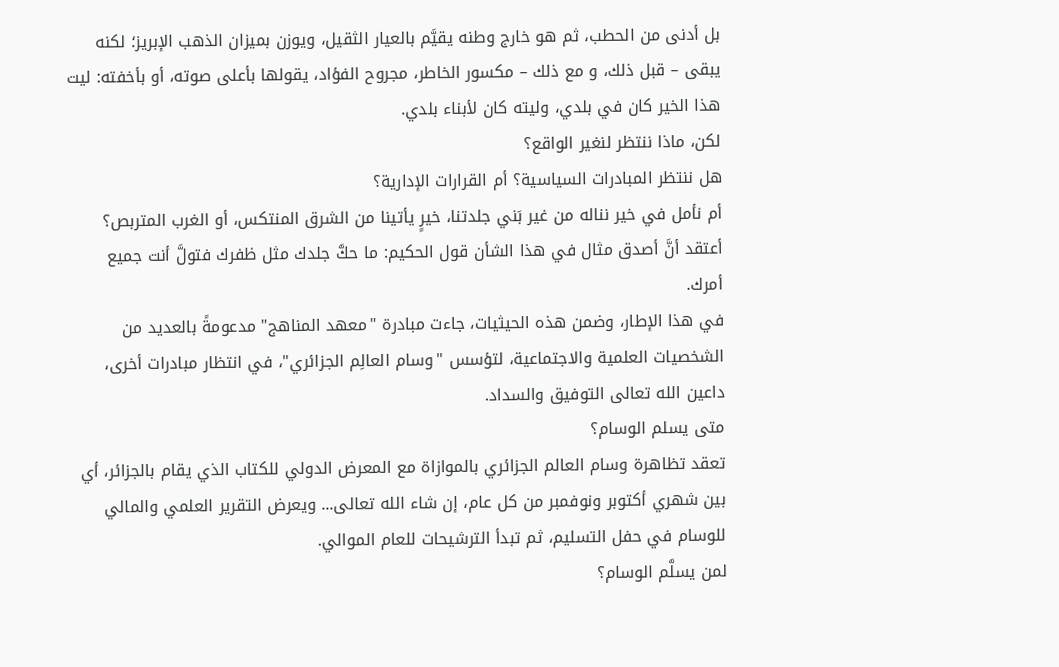بل أدنى من الحطب، ثم هو خارج وطنه يقيَّم بالعيار الثقيل، ويوزن بميزان الذهب الإبريز؛ لكنه يبقى – قبل ذلك، و مع ذلك – مكسور الخاطر، مجروح الفؤاد، يقولها بأعلى صوته، أو بأخفته: ليت هذا الخير كان في بلدي، وليته كان لأبناء بلدي.
لكن، ماذا ننتظر لنغير الواقع؟
هل ننتظر المبادرات السياسية؟ أم القرارات الإدارية؟
أم نأمل في خير نناله من غير بَني جلدتنا، خيرٍ يأتينا من الشرق المنتكس، أو الغرب المتربص؟
أعتقد أنَّ أصدق مثال في هذا الشأن قول الحكيم: ما حكَّ جلدك مثل ظفرك فتولَّ أنت جميع أمرك.
في هذا الإطار، وضمن هذه الحيثيات، جاءت مبادرة "معهد المناهج" مدعومةً بالعديد من الشخصيات العلمية والاجتماعية، لتؤسس "وسام العالِم الجزائري"، في انتظار مبادرات أخرى، داعين الله تعالى التوفيق والسداد.
متى يسلم الوسام؟
تعقد تظاهرة وسام العالم الجزائري بالموازاة مع المعرض الدولي للكتاب الذي يقام بالجزائر، أي بين شهري أكتوبر ونوفمبر من كل عام، إن شاء الله تعالى... ويعرض التقرير العلمي والمالي للوسام في حفل التسليم، ثم تبدأ الترشيحات للعام الموالي.
لمن يسلَّم الوسام؟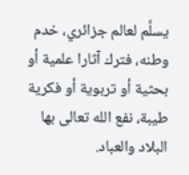يسلَّم لعالم جزائري، خدم وطنه، فترك آثارا علمية أو بحثية أو تربوية أو فكرية طيبة، نفع الله تعالى بها البلاد والعباد.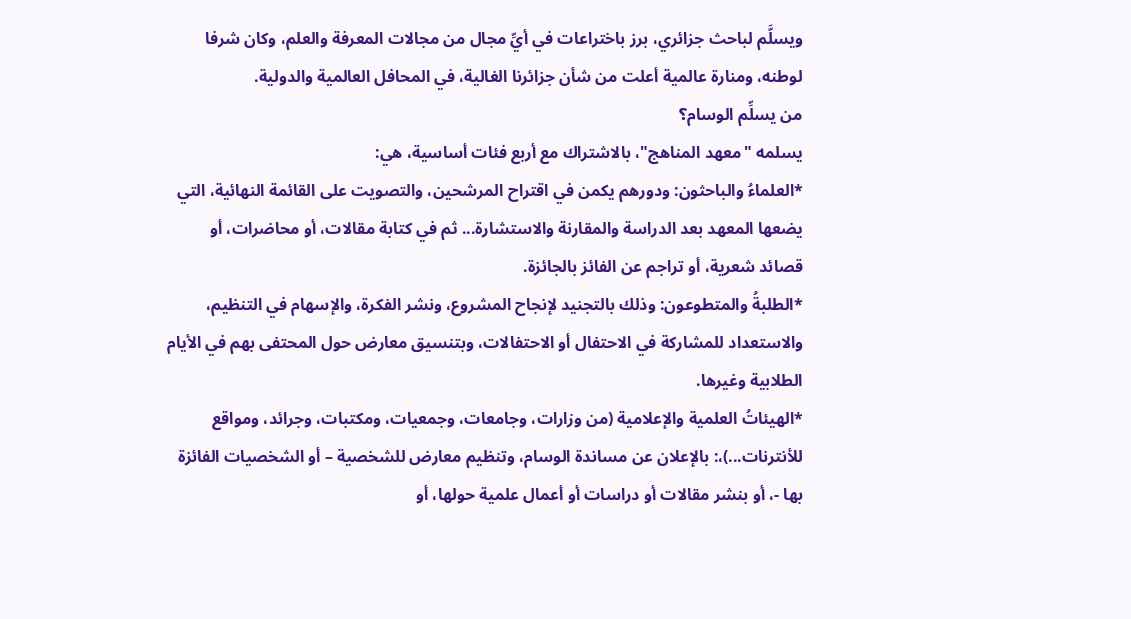ويسلَّم لباحث جزائري، برز باختراعات في أيِّ مجال من مجالات المعرفة والعلم، وكان شرفا لوطنه، ومنارة عالمية أعلت من شأن جزائرنا الغالية، في المحافل العالمية والدولية.
من يسلِّم الوسام؟
يسلمه "معهد المناهج"، بالاشتراك مع أربع فئات أساسية، هي:
*العلماءُ والباحثون: ودورهم يكمن في اقتراح المرشحين، والتصويت على القائمة النهائية، التي يضعها المعهد بعد الدراسة والمقارنة والاستشارة... ثم في كتابة مقالات، أو محاضرات، أو قصائد شعرية، أو تراجم عن الفائز بالجائزة.
*الطلبةُ والمتطوعون: وذلك بالتجنيد لإنجاح المشروع، ونشر الفكرة، والإسهام في التنظيم، والاستعداد للمشاركة في الاحتفال أو الاحتفالات، وبتنسيق معارض حول المحتفى بهم في الأيام الطلابية وغيرها.
*الهيئاتُ العلمية والإعلامية (من وزارات، وجامعات، وجمعيات، ومكتبات، وجرائد، ومواقع للأنترنات...)،: بالإعلان عن مساندة الوسام، وتنظيم معارض للشخصية – أو الشخصيات الفائزة بها -، أو بنشر مقالات أو دراسات أو أعمال علمية حولها، أو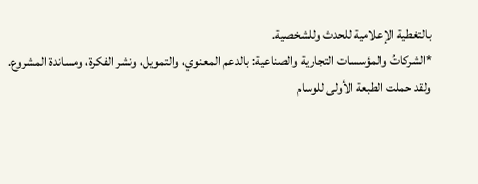بالتغطية الإعلامية للحدث وللشخصية.
*الشركاتُ والمؤسسات التجارية والصناعية: بالدعم المعنوي، والتمويل، ونشر الفكرة، ومساندة المشروع.
ولقد حملت الطبعة الأولى للوسام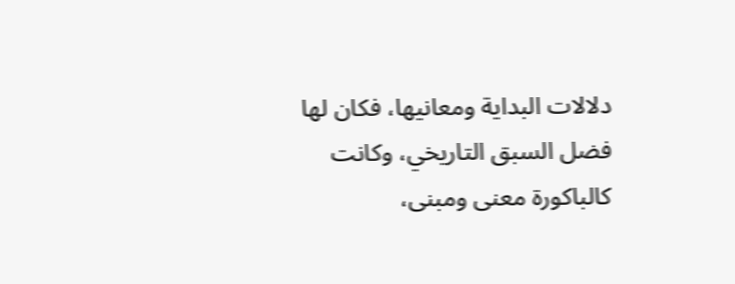دلالات البداية ومعانيها، فكان لها فضل السبق التاريخي، وكانت كالباكورة معنى ومبنى،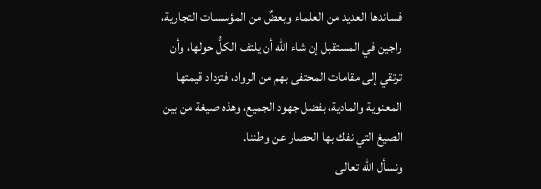فساندها العديد من العلماء وبعضٌ من المؤسسات التجارية، راجين في المستقبل إن شاء الله أن يلتف الكلُّ حولها، وأن ترتقي إلى مقامات المحتفى بهم من الرواد، فتزداد قيمتها المعنوية والمادية، بفضل جهود الجميع، وهذه صيغة من بين الصيغ التي نفك بها الحصار عن وطننا.
ونسأل الله تعالى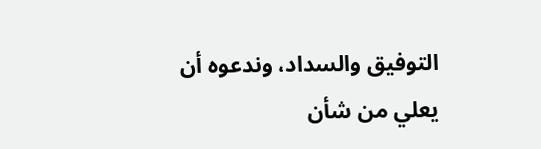التوفيق والسداد، وندعوه أن يعلي من شأن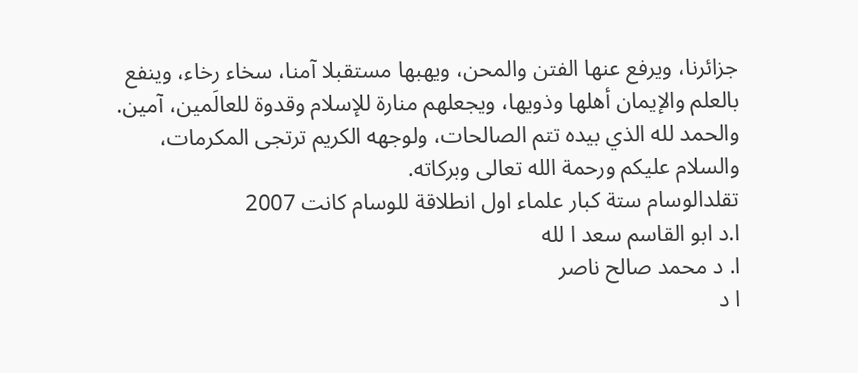جزائرنا، ويرفع عنها الفتن والمحن، ويهبها مستقبلا آمنا، سخاء رخاء، وينفع بالعلم والإيمان أهلها وذويها، ويجعلهم منارة للإسلام وقدوة للعالَمين، آمين.
والحمد لله الذي بيده تتم الصالحات، ولوجهه الكريم ترتجى المكرمات، والسلام عليكم ورحمة الله تعالى وبركاته.
تقلدالوسام ستة كبار علماء اول انطلاقة للوسام كانت 2007
ا.د ابو القاسم سعد ا لله
ا. د محمد صالح ناصر
ا د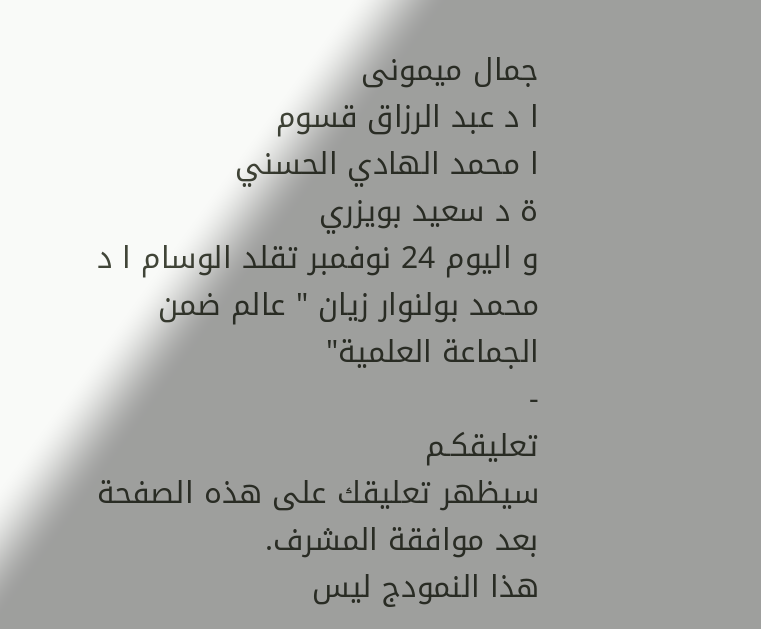جمال ميمونى
ا د عبد الرزاق قسوم
ا محمد الهادي الحسني
ة د سعيد بويزري
و اليوم 24 نوفمبر تقلد الوسام ا د محمد بولنوار زيان " عالم ضمن الجماعة العلمية"
-
تعليقكـم
سيظهر تعليقك على هذه الصفحة بعد موافقة المشرف.
هذا النمودج ليس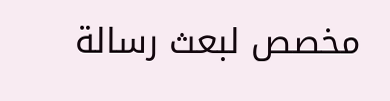مخصص لبعث رسالة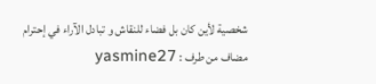شخصية لأين كان بل فضاء للنقاش و تبادل الآراء في إحترام
مضاف من طرف : yasmine27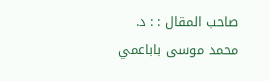صاحب المقال : : د. محمد موسى باباعمي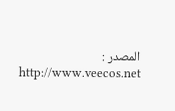المصدر : http://www.veecos.net